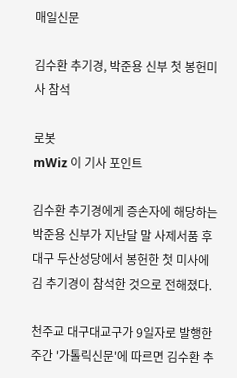매일신문

김수환 추기경, 박준용 신부 첫 봉헌미사 참석

로봇
mWiz 이 기사 포인트

김수환 추기경에게 증손자에 해당하는 박준용 신부가 지난달 말 사제서품 후 대구 두산성당에서 봉헌한 첫 미사에 김 추기경이 참석한 것으로 전해졌다.

천주교 대구대교구가 9일자로 발행한 주간 '가톨릭신문'에 따르면 김수환 추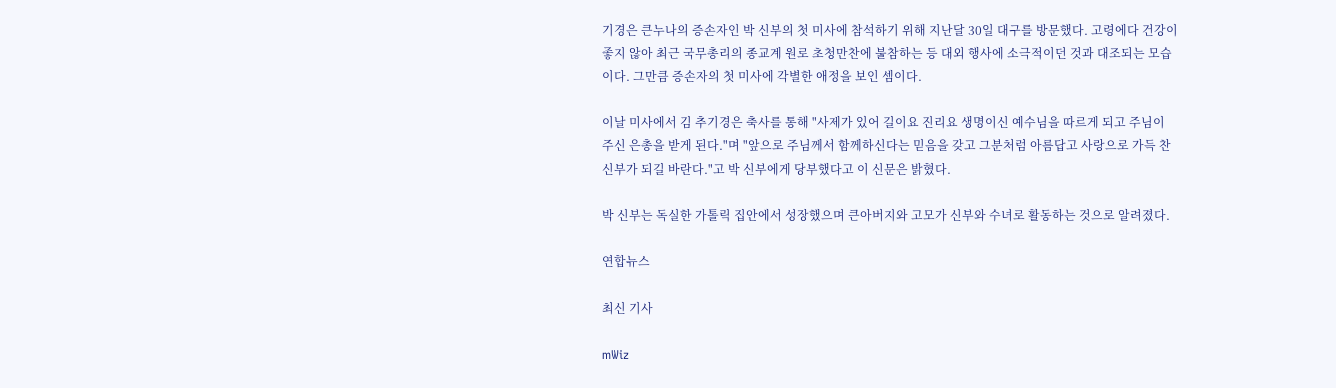기경은 큰누나의 증손자인 박 신부의 첫 미사에 참석하기 위해 지난달 30일 대구를 방문했다. 고령에다 건강이 좋지 않아 최근 국무총리의 종교계 원로 초청만찬에 불참하는 등 대외 행사에 소극적이던 것과 대조되는 모습이다. 그만큼 증손자의 첫 미사에 각별한 애정을 보인 셈이다.

이날 미사에서 김 추기경은 축사를 통해 "사제가 있어 길이요 진리요 생명이신 예수님을 따르게 되고 주님이 주신 은총을 받게 된다."며 "앞으로 주님께서 함께하신다는 믿음을 갖고 그분처럼 아름답고 사랑으로 가득 찬 신부가 되길 바란다."고 박 신부에게 당부했다고 이 신문은 밝혔다.

박 신부는 독실한 가톨릭 집안에서 성장했으며 큰아버지와 고모가 신부와 수녀로 활동하는 것으로 알려졌다.

연합뉴스

최신 기사

mWiz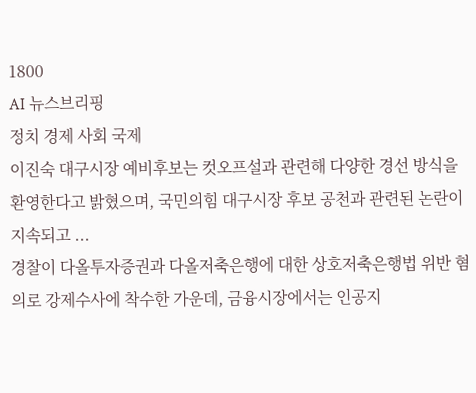1800
AI 뉴스브리핑
정치 경제 사회 국제
이진숙 대구시장 예비후보는 컷오프설과 관련해 다양한 경선 방식을 환영한다고 밝혔으며, 국민의힘 대구시장 후보 공천과 관련된 논란이 지속되고 ...
경찰이 다올투자증권과 다올저축은행에 대한 상호저축은행법 위반 혐의로 강제수사에 착수한 가운데, 금융시장에서는 인공지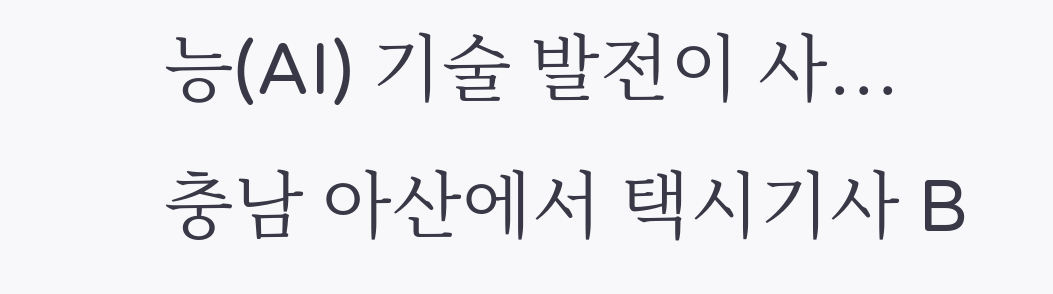능(AI) 기술 발전이 사...
충남 아산에서 택시기사 B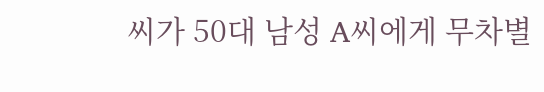씨가 50대 남성 A씨에게 무차별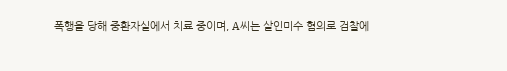폭행을 당해 중환자실에서 치료 중이며, A씨는 살인미수 혐의로 검찰에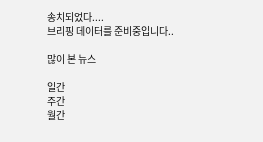송치되었다....
브리핑 데이터를 준비중입니다..

많이 본 뉴스

일간
주간
월간